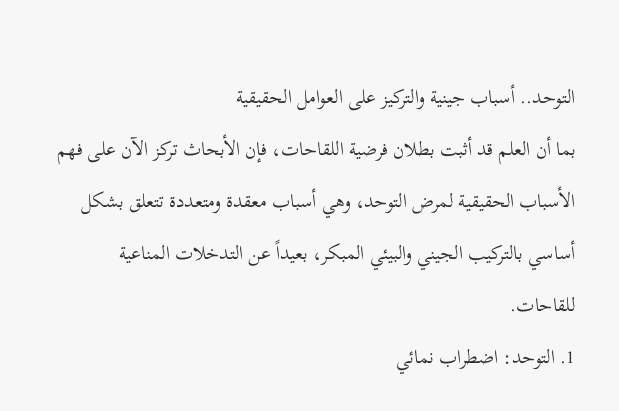التوحد.. أسباب جينية والتركيز على العوامل الحقيقية
بما أن العلم قد أثبت بطلان فرضية اللقاحات، فإن الأبحاث تركز الآن على فهم الأسباب الحقيقية لمرض التوحد، وهي أسباب معقدة ومتعددة تتعلق بشكل أساسي بالتركيب الجيني والبيئي المبكر، بعيداً عن التدخلات المناعية للقاحات.
1. التوحد: اضطراب نمائي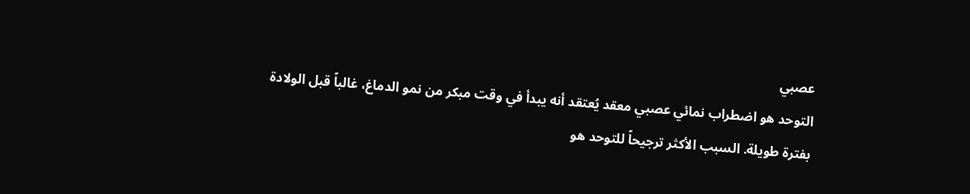عصبي
التوحد هو اضطراب نمائي عصبي معقد يُعتقد أنه يبدأ في وقت مبكر من نمو الدماغ، غالباً قبل الولادة بفترة طويلة. السبب الأكثر ترجيحاً للتوحد هو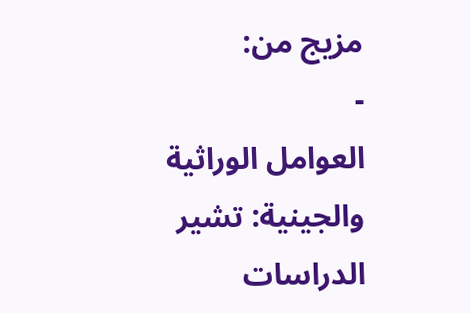مزيج من:
-
العوامل الوراثية والجينية: تشير الدراسات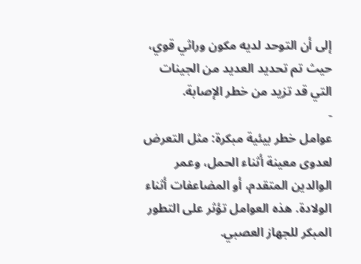إلى أن التوحد لديه مكون وراثي قوي، حيث تم تحديد العديد من الجينات التي قد تزيد من خطر الإصابة.
-
عوامل خطر بيئية مبكرة: مثل التعرض لعدوى معينة أثناء الحمل، وعمر الوالدين المتقدم، أو المضاعفات أثناء الولادة. هذه العوامل تؤثر على التطور المبكر للجهاز العصبي.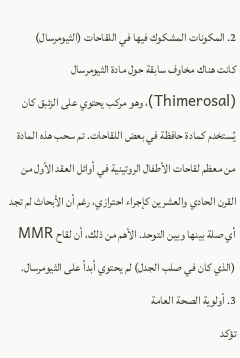2. المكونات المشكوك فيها في اللقاحات (الثيومرسال)
كانت هناك مخاوف سابقة حول مادة الثيومرسال (Thimerosal)، وهو مركب يحتوي على الزئبق كان يُستخدم كمادة حافظة في بعض اللقاحات. تم سحب هذه المادة من معظم لقاحات الأطفال الروتينية في أوائل العقد الأول من القرن الحادي والعشرين كإجراء احترازي، رغم أن الأبحاث لم تجد أي صلة بينها وبين التوحد. الأهم من ذلك، أن لقاح MMR (الذي كان في صلب الجدل) لم يحتوي أبداً على الثيومرسال.
3. أولوية الصحة العامة
تؤكد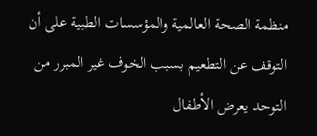منظمة الصحة العالمية والمؤسسات الطبية على أن التوقف عن التطعيم بسبب الخوف غير المبرر من التوحد يعرض الأطفال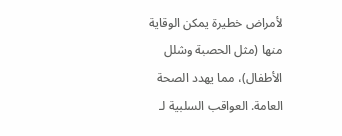لأمراض خطيرة يمكن الوقاية منها (مثل الحصبة وشلل الأطفال)، مما يهدد الصحة العامة. العواقب السلبية لـ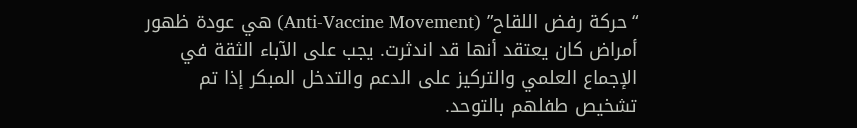“حركة رفض اللقاح” (Anti-Vaccine Movement) هي عودة ظهور أمراض كان يعتقد أنها قد اندثرت. يجب على الآباء الثقة في الإجماع العلمي والتركيز على الدعم والتدخل المبكر إذا تم تشخيص طفلهم بالتوحد.